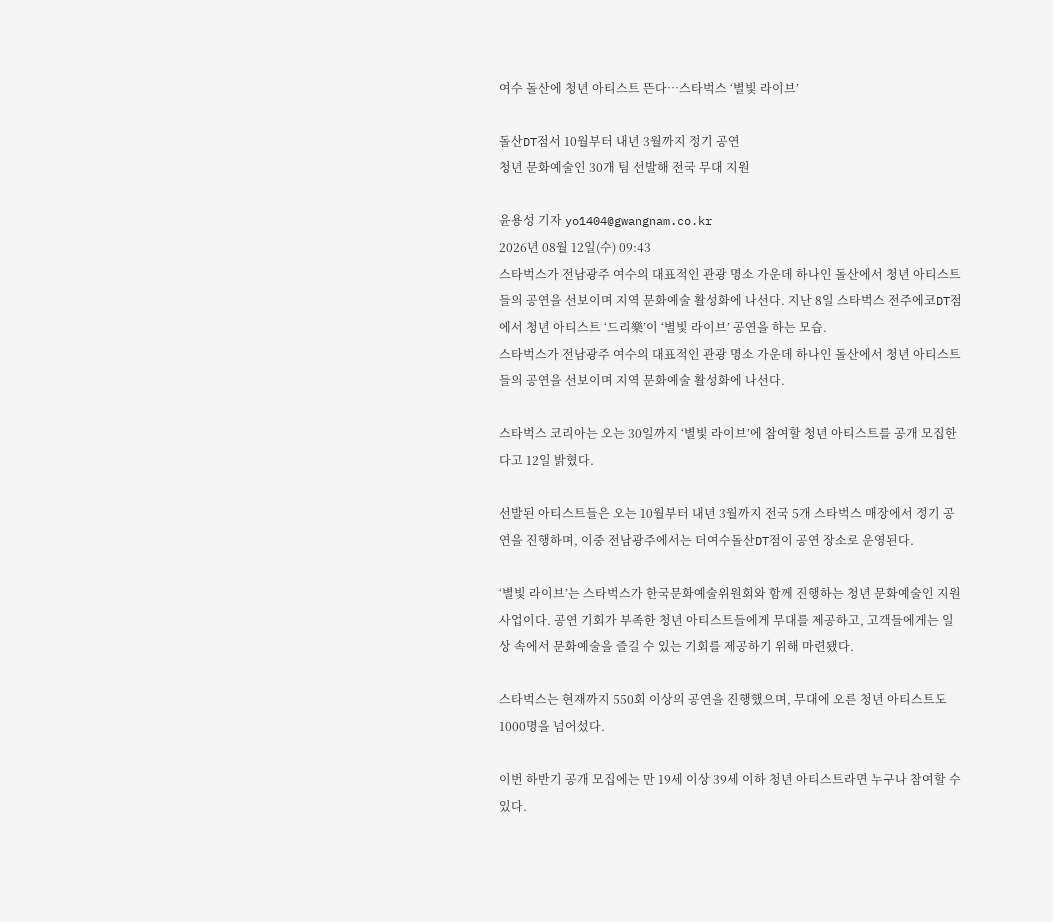여수 돌산에 청년 아티스트 뜬다…스타벅스 ‘별빛 라이브’

돌산DT점서 10월부터 내년 3월까지 정기 공연
청년 문화예술인 30개 팀 선발해 전국 무대 지원

윤용성 기자 yo1404@gwangnam.co.kr
2026년 08월 12일(수) 09:43
스타벅스가 전남광주 여수의 대표적인 관광 명소 가운데 하나인 돌산에서 청년 아티스트들의 공연을 선보이며 지역 문화예술 활성화에 나선다. 지난 8일 스타벅스 전주에코DT점에서 청년 아티스트 ‘드리樂’이 ‘별빛 라이브’ 공연을 하는 모습.
스타벅스가 전남광주 여수의 대표적인 관광 명소 가운데 하나인 돌산에서 청년 아티스트들의 공연을 선보이며 지역 문화예술 활성화에 나선다.

스타벅스 코리아는 오는 30일까지 ‘별빛 라이브’에 참여할 청년 아티스트를 공개 모집한다고 12일 밝혔다.

선발된 아티스트들은 오는 10월부터 내년 3월까지 전국 5개 스타벅스 매장에서 정기 공연을 진행하며, 이중 전남광주에서는 더여수돌산DT점이 공연 장소로 운영된다.

‘별빛 라이브’는 스타벅스가 한국문화예술위원회와 함께 진행하는 청년 문화예술인 지원사업이다. 공연 기회가 부족한 청년 아티스트들에게 무대를 제공하고, 고객들에게는 일상 속에서 문화예술을 즐길 수 있는 기회를 제공하기 위해 마련됐다.

스타벅스는 현재까지 550회 이상의 공연을 진행했으며, 무대에 오른 청년 아티스트도 1000명을 넘어섰다.

이번 하반기 공개 모집에는 만 19세 이상 39세 이하 청년 아티스트라면 누구나 참여할 수 있다.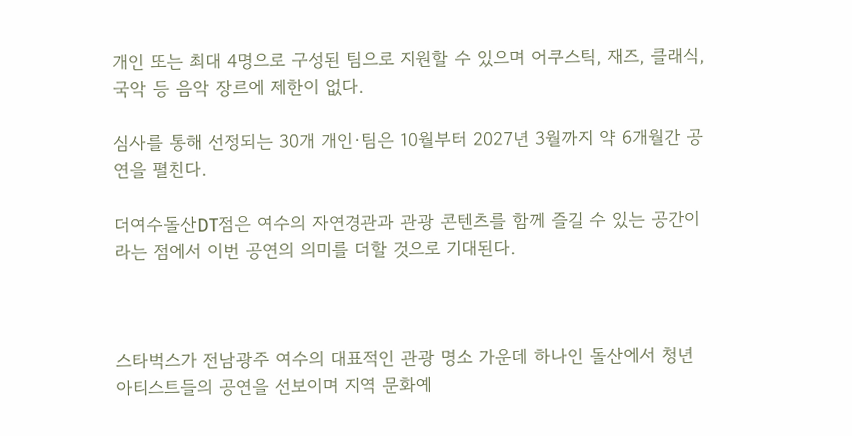개인 또는 최대 4명으로 구성된 팀으로 지원할 수 있으며 어쿠스틱, 재즈, 클래식, 국악 등 음악 장르에 제한이 없다.

심사를 통해 선정되는 30개 개인·팀은 10월부터 2027년 3월까지 약 6개월간 공연을 펼친다.

더여수돌산DT점은 여수의 자연경관과 관광 콘텐츠를 함께 즐길 수 있는 공간이라는 점에서 이번 공연의 의미를 더할 것으로 기대된다.



스타벅스가 전남광주 여수의 대표적인 관광 명소 가운데 하나인 돌산에서 청년 아티스트들의 공연을 선보이며 지역 문화예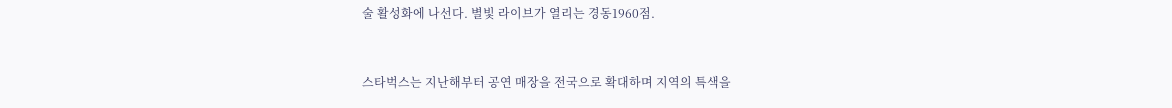술 활성화에 나선다. 별빛 라이브가 열리는 경동1960점.


스타벅스는 지난해부터 공연 매장을 전국으로 확대하며 지역의 특색을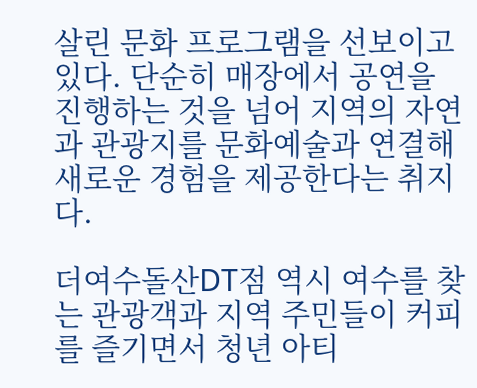살린 문화 프로그램을 선보이고 있다. 단순히 매장에서 공연을 진행하는 것을 넘어 지역의 자연과 관광지를 문화예술과 연결해 새로운 경험을 제공한다는 취지다.

더여수돌산DT점 역시 여수를 찾는 관광객과 지역 주민들이 커피를 즐기면서 청년 아티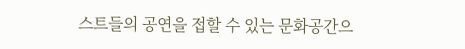스트들의 공연을 접할 수 있는 문화공간으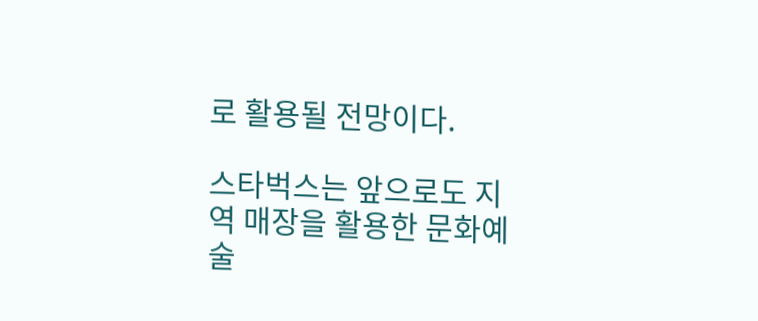로 활용될 전망이다.

스타벅스는 앞으로도 지역 매장을 활용한 문화예술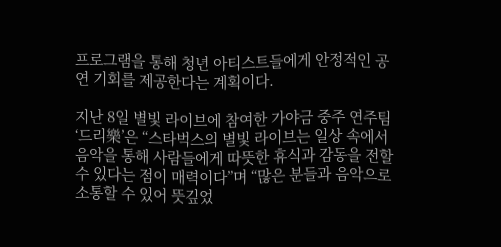프로그램을 통해 청년 아티스트들에게 안정적인 공연 기회를 제공한다는 계획이다.

지난 8일 별빛 라이브에 참여한 가야금 중주 연주팀 ‘드리樂’은 “스타벅스의 별빛 라이브는 일상 속에서 음악을 통해 사람들에게 따뜻한 휴식과 감동을 전할 수 있다는 점이 매력이다”며 “많은 분들과 음악으로 소통할 수 있어 뜻깊었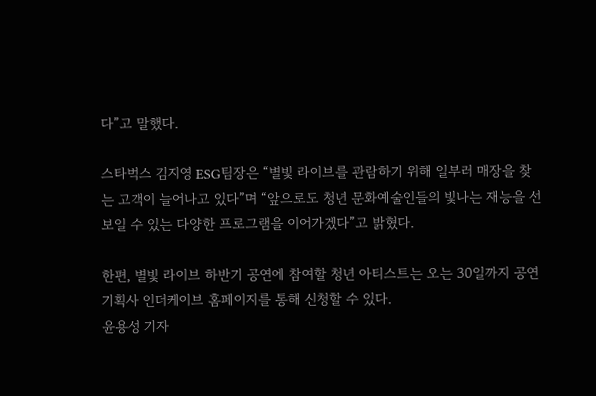다”고 말했다.

스타벅스 김지영 ESG팀장은 “별빛 라이브를 관람하기 위해 일부러 매장을 찾는 고객이 늘어나고 있다”며 “앞으로도 청년 문화예술인들의 빛나는 재능을 선보일 수 있는 다양한 프로그램을 이어가겠다”고 밝혔다.

한편, 별빛 라이브 하반기 공연에 참여할 청년 아티스트는 오는 30일까지 공연 기획사 인더케이브 홈페이지를 통해 신청할 수 있다.
윤용성 기자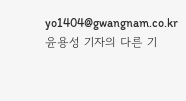yo1404@gwangnam.co.kr         윤용성 기자의 다른 기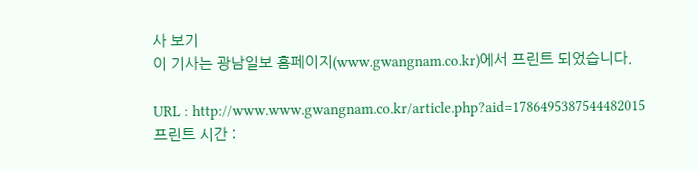사 보기
이 기사는 광남일보 홈페이지(www.gwangnam.co.kr)에서 프린트 되었습니다.

URL : http://www.www.gwangnam.co.kr/article.php?aid=1786495387544482015
프린트 시간 :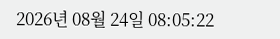2026년 08월 24일 08:05:22